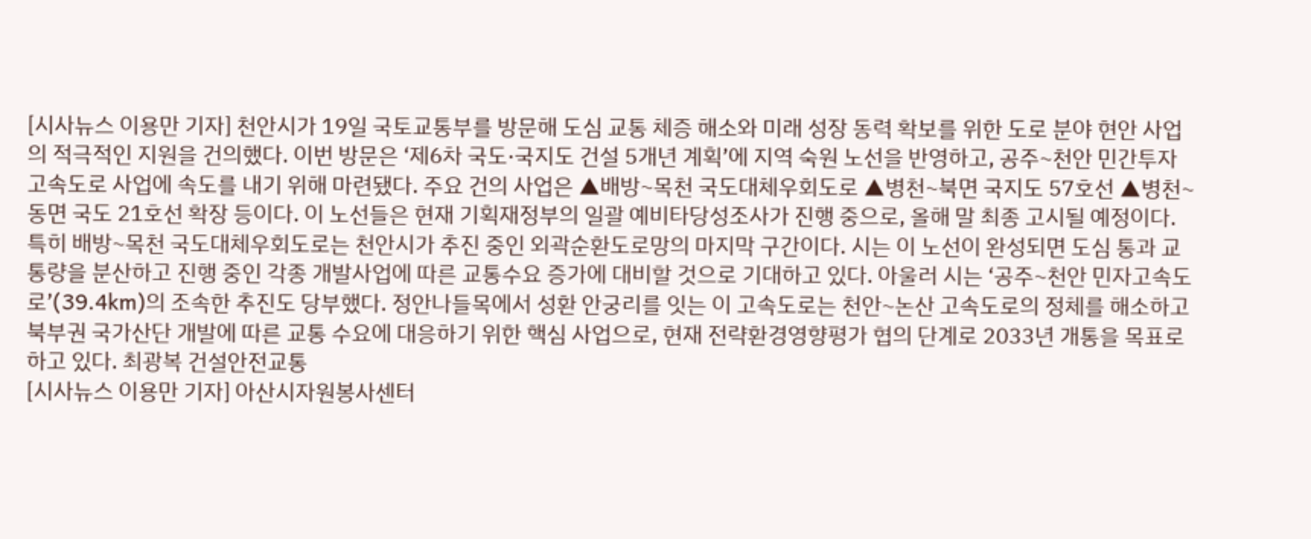[시사뉴스 이용만 기자] 천안시가 19일 국토교통부를 방문해 도심 교통 체증 해소와 미래 성장 동력 확보를 위한 도로 분야 현안 사업의 적극적인 지원을 건의했다. 이번 방문은 ‘제6차 국도·국지도 건설 5개년 계획’에 지역 숙원 노선을 반영하고, 공주~천안 민간투자 고속도로 사업에 속도를 내기 위해 마련됐다. 주요 건의 사업은 ▲배방~목천 국도대체우회도로 ▲병천~북면 국지도 57호선 ▲병천~동면 국도 21호선 확장 등이다. 이 노선들은 현재 기획재정부의 일괄 예비타당성조사가 진행 중으로, 올해 말 최종 고시될 예정이다. 특히 배방~목천 국도대체우회도로는 천안시가 추진 중인 외곽순환도로망의 마지막 구간이다. 시는 이 노선이 완성되면 도심 통과 교통량을 분산하고 진행 중인 각종 개발사업에 따른 교통수요 증가에 대비할 것으로 기대하고 있다. 아울러 시는 ‘공주~천안 민자고속도로’(39.4km)의 조속한 추진도 당부했다. 정안나들목에서 성환 안궁리를 잇는 이 고속도로는 천안~논산 고속도로의 정체를 해소하고 북부권 국가산단 개발에 따른 교통 수요에 대응하기 위한 핵심 사업으로, 현재 전략환경영향평가 협의 단계로 2033년 개통을 목표로 하고 있다. 최광복 건설안전교통
[시사뉴스 이용만 기자] 아산시자원봉사센터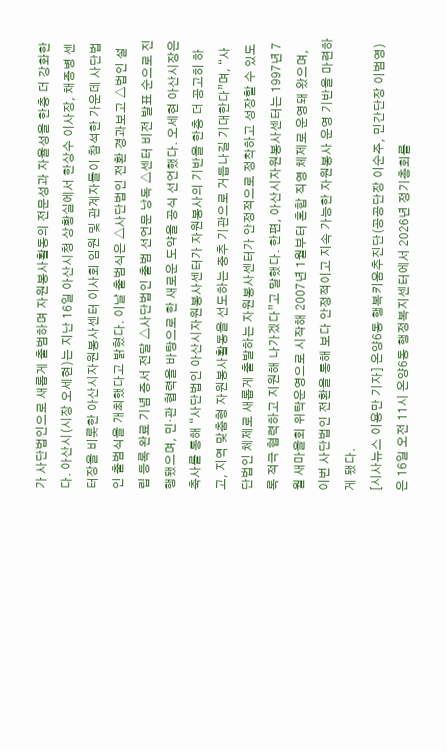가 사단법인으로 새롭게 출범하며 자원봉사활동의 전문성과 자율성을 한층 더 강화한다. 아산시(시장 오세현)는 지난 16일 아산시청 상황실에서 한상수 이사장, 채종병 센터장을 비롯한 아산시자원봉사센터 이사회 임원 및 관계자들이 참석한 가운데 사단법인 출범식을 개최했다고 밝혔다. 이날 출범식은 △사단법인 전환 경과보고 △법인 설립 등록 완료 기념 증서 전달 △사단법인 출범 선언문 낭독 △센터 비전 발표 순으로 진행됐으며, 민·관 협력을 바탕으로 한 새로운 도약을 공식 선언했다. 오세현 아산시장은 축사를 통해 “사단법인 아산시자원봉사센터가 자원봉사의 기반을 한층 더 공고히 하고, 지역 맞춤형 자원봉사활동을 선도하는 중추 기관으로 거듭나길 기대한다”며, “사단법인 체제로 새롭게 출발하는 자원봉사센터가 안정적으로 정착하고 성장할 수 있도록 적극 협력하고 지원해 나가겠다”고 말했다. 한편, 아산시자원봉사센터는 1997년 7월 새마을회 위탁운영으로 시작해 2007년 1월부터 혼합 직영 체제로 운영돼 왔으며, 이번 사단법인 전환을 통해 보다 안정적이고 지속 가능한 자원봉사 운영 기반을 마련하게 됐다.
[시사뉴스 이용만 기자] 온양6동 행복키움추진단(공공단장 이순주, 민간단장 이범영)은 16일 오전 11시 온양6동 행정복지센터에서 2026년 정기총회를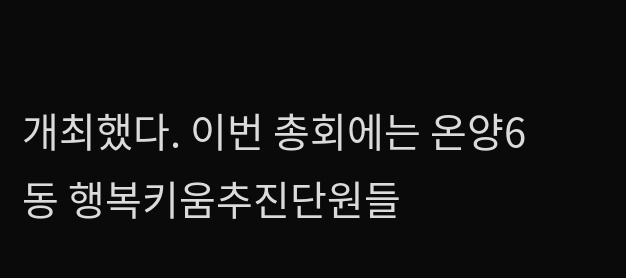개최했다. 이번 총회에는 온양6동 행복키움추진단원들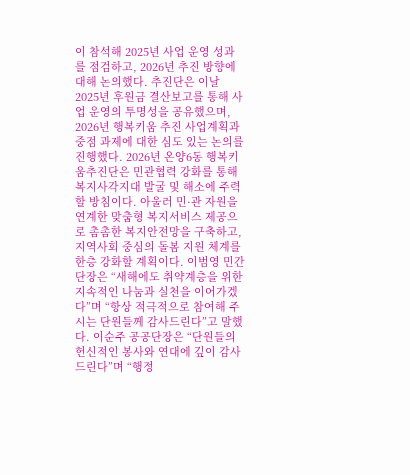이 참석해 2025년 사업 운영 성과를 점검하고, 2026년 추진 방향에 대해 논의했다. 추진단은 이날 2025년 후원금 결산보고를 통해 사업 운영의 투명성을 공유했으며, 2026년 행복키움 추진 사업계획과 중점 과제에 대한 심도 있는 논의를 진행했다. 2026년 온양6동 행복키움추진단은 민관협력 강화를 통해 복지사각지대 발굴 및 해소에 주력할 방침이다. 아울러 민·관 자원을 연계한 맞춤형 복지서비스 제공으로 촘촘한 복지안전망을 구축하고, 지역사회 중심의 돌봄 지원 체계를 한층 강화할 계획이다. 이범영 민간단장은 “새해에도 취약계층을 위한 지속적인 나눔과 실천을 이어가겠다”며 “항상 적극적으로 참여해 주시는 단원들께 감사드린다”고 말했다. 이순주 공공단장은 “단원들의 헌신적인 봉사와 연대에 깊이 감사드린다”며 “행정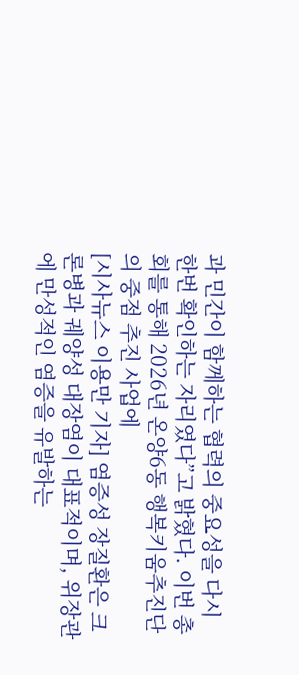과 민간이 함께하는 협력의 중요성을 다시 한번 확인하는 자리였다”고 밝혔다. 이번 총회를 통해 2026년 온양6동 행복키움추진단의 중점 추진 사업에
[시사뉴스 이용만 기자] 염증성 장질환은 크론병과 궤양성 대장염이 대표적이며, 위장관에 만성적인 염증을 유발하는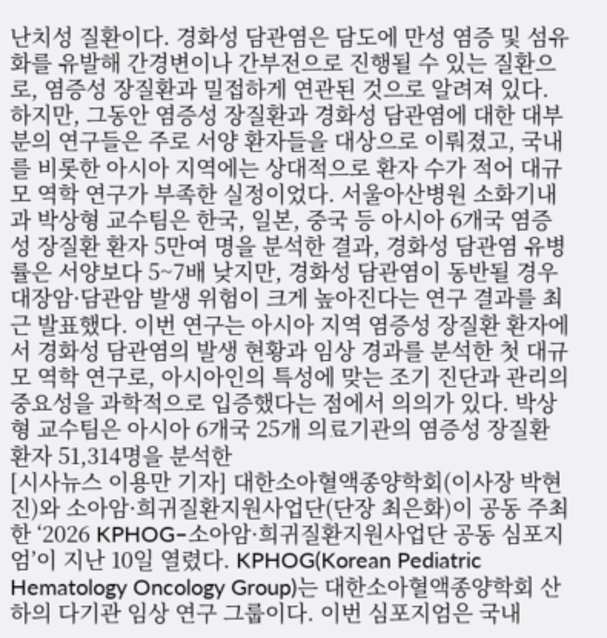난치성 질환이다. 경화성 담관염은 담도에 만성 염증 및 섬유화를 유발해 간경변이나 간부전으로 진행될 수 있는 질환으로, 염증성 장질환과 밀접하게 연관된 것으로 알려져 있다. 하지만, 그동안 염증성 장질환과 경화성 담관염에 대한 대부분의 연구들은 주로 서양 환자들을 대상으로 이뤄졌고, 국내를 비롯한 아시아 지역에는 상대적으로 환자 수가 적어 대규모 역학 연구가 부족한 실정이었다. 서울아산병원 소화기내과 박상형 교수팀은 한국, 일본, 중국 등 아시아 6개국 염증성 장질환 환자 5만여 명을 분석한 결과, 경화성 담관염 유병률은 서양보다 5~7배 낮지만, 경화성 담관염이 동반될 경우 대장암·담관암 발생 위험이 크게 높아진다는 연구 결과를 최근 발표했다. 이번 연구는 아시아 지역 염증성 장질환 환자에서 경화성 담관염의 발생 현황과 임상 경과를 분석한 첫 대규모 역학 연구로, 아시아인의 특성에 맞는 조기 진단과 관리의 중요성을 과학적으로 입증했다는 점에서 의의가 있다. 박상형 교수팀은 아시아 6개국 25개 의료기관의 염증성 장질환 환자 51,314명을 분석한
[시사뉴스 이용만 기자] 대한소아혈액종양학회(이사장 박현진)와 소아암·희귀질환지원사업단(단장 최은화)이 공동 주최한 ‘2026 KPHOG–소아암·희귀질환지원사업단 공동 심포지엄’이 지난 10일 열렸다. KPHOG(Korean Pediatric Hematology Oncology Group)는 대한소아혈액종양학회 산하의 다기관 임상 연구 그룹이다. 이번 심포지엄은 국내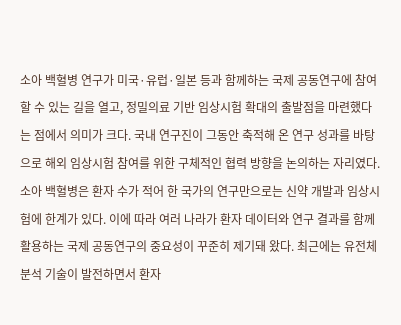소아 백혈병 연구가 미국·유럽·일본 등과 함께하는 국제 공동연구에 참여할 수 있는 길을 열고, 정밀의료 기반 임상시험 확대의 출발점을 마련했다는 점에서 의미가 크다. 국내 연구진이 그동안 축적해 온 연구 성과를 바탕으로 해외 임상시험 참여를 위한 구체적인 협력 방향을 논의하는 자리였다. 소아 백혈병은 환자 수가 적어 한 국가의 연구만으로는 신약 개발과 임상시험에 한계가 있다. 이에 따라 여러 나라가 환자 데이터와 연구 결과를 함께 활용하는 국제 공동연구의 중요성이 꾸준히 제기돼 왔다. 최근에는 유전체 분석 기술이 발전하면서 환자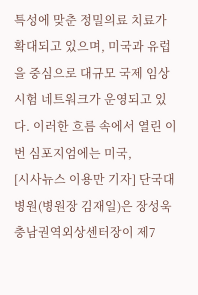특성에 맞춘 정밀의료 치료가 확대되고 있으며, 미국과 유럽을 중심으로 대규모 국제 임상시험 네트워크가 운영되고 있다. 이러한 흐름 속에서 열린 이번 심포지엄에는 미국,
[시사뉴스 이용만 기자] 단국대병원(병원장 김재일)은 장성욱 충남권역외상센터장이 제7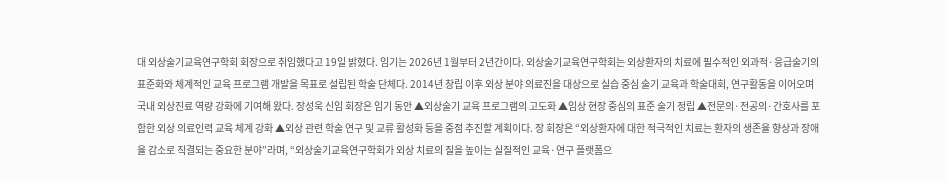대 외상술기교육연구학회 회장으로 취임했다고 19일 밝혔다. 임기는 2026년 1월부터 2년간이다. 외상술기교육연구학회는 외상환자의 치료에 필수적인 외과적·응급술기의 표준화와 체계적인 교육 프로그램 개발을 목표로 설립된 학술 단체다. 2014년 창립 이후 외상 분야 의료진을 대상으로 실습 중심 술기 교육과 학술대회, 연구활동을 이어오며 국내 외상진료 역량 강화에 기여해 왔다. 장성욱 신임 회장은 임기 동안 ▲외상술기 교육 프로그램의 고도화 ▲임상 현장 중심의 표준 술기 정립 ▲전문의·전공의·간호사를 포함한 외상 의료인력 교육 체계 강화 ▲외상 관련 학술 연구 및 교류 활성화 등을 중점 추진할 계획이다. 장 회장은 “외상환자에 대한 적극적인 치료는 환자의 생존율 향상과 장애율 감소로 직결되는 중요한 분야”라며, “외상술기교육연구학회가 외상 치료의 질을 높이는 실질적인 교육·연구 플랫폼으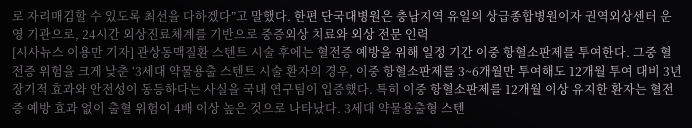로 자리매김할 수 있도록 최선을 다하겠다”고 말했다. 한편 단국대병원은 충남지역 유일의 상급종합병원이자 권역외상센터 운영 기관으로, 24시간 외상진료체계를 기반으로 중증외상 치료와 외상 전문 인력
[시사뉴스 이용만 기자] 관상동맥질환 스텐트 시술 후에는 혈전증 예방을 위해 일정 기간 이중 항혈소판제를 투여한다. 그중 혈전증 위험을 크게 낮춘 ‘3세대 약물용출 스텐트 시술 환자의 경우, 이중 항혈소판제를 3~6개월만 투여해도 12개월 투여 대비 3년 장기적 효과와 안전성이 동등하다는 사실을 국내 연구팀이 입증했다. 특히 이중 항혈소판제를 12개월 이상 유지한 환자는 혈전증 예방 효과 없이 출혈 위험이 4배 이상 높은 것으로 나타났다. 3세대 약물용출형 스텐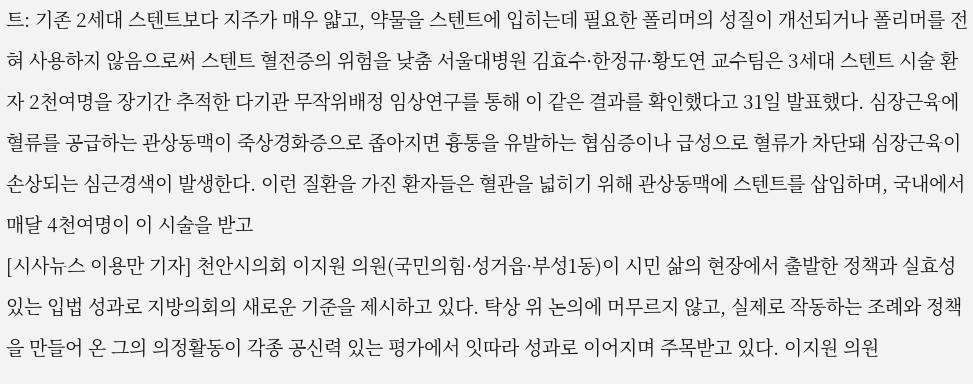트: 기존 2세대 스텐트보다 지주가 매우 얇고, 약물을 스텐트에 입히는데 필요한 폴리머의 성질이 개선되거나 폴리머를 전혀 사용하지 않음으로써 스텐트 혈전증의 위험을 낮춤 서울대병원 김효수·한정규·황도연 교수팀은 3세대 스텐트 시술 환자 2천여명을 장기간 추적한 다기관 무작위배정 임상연구를 통해 이 같은 결과를 확인했다고 31일 발표했다. 심장근육에 혈류를 공급하는 관상동맥이 죽상경화증으로 좁아지면 흉통을 유발하는 협심증이나 급성으로 혈류가 차단돼 심장근육이 손상되는 심근경색이 발생한다. 이런 질환을 가진 환자들은 혈관을 넓히기 위해 관상동맥에 스텐트를 삽입하며, 국내에서 매달 4천여명이 이 시술을 받고
[시사뉴스 이용만 기자] 천안시의회 이지원 의원(국민의힘·성거읍·부성1동)이 시민 삶의 현장에서 출발한 정책과 실효성 있는 입법 성과로 지방의회의 새로운 기준을 제시하고 있다. 탁상 위 논의에 머무르지 않고, 실제로 작동하는 조례와 정책을 만들어 온 그의 의정활동이 각종 공신력 있는 평가에서 잇따라 성과로 이어지며 주목받고 있다. 이지원 의원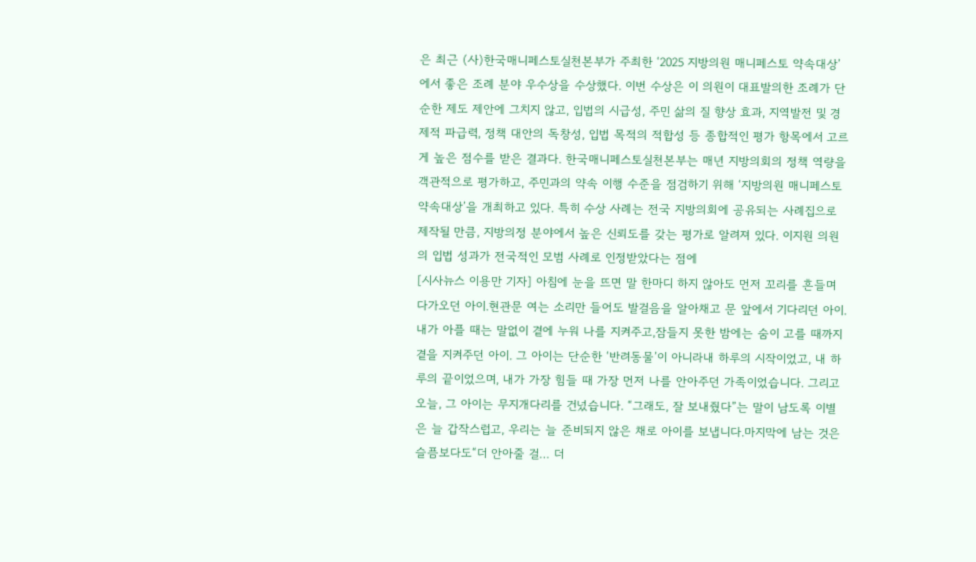은 최근 (사)한국매니페스토실천본부가 주최한 ‘2025 지방의원 매니페스토 약속대상’에서 좋은 조례 분야 우수상을 수상했다. 이번 수상은 이 의원이 대표발의한 조례가 단순한 제도 제안에 그치지 않고, 입법의 시급성, 주민 삶의 질 향상 효과, 지역발전 및 경제적 파급력, 정책 대안의 독창성, 입법 목적의 적합성 등 종합적인 평가 항목에서 고르게 높은 점수를 받은 결과다. 한국매니페스토실천본부는 매년 지방의회의 정책 역량을 객관적으로 평가하고, 주민과의 약속 이행 수준을 점검하기 위해 ‘지방의원 매니페스토 약속대상’을 개최하고 있다. 특히 수상 사례는 전국 지방의회에 공유되는 사례집으로 제작될 만큼, 지방의정 분야에서 높은 신뢰도를 갖는 평가로 알려져 있다. 이지원 의원의 입법 성과가 전국적인 모범 사례로 인정받았다는 점에
[시사뉴스 이용만 기자] 아침에 눈을 뜨면 말 한마디 하지 않아도 먼저 꼬리를 흔들며 다가오던 아이.현관문 여는 소리만 들어도 발걸음을 알아채고 문 앞에서 기다리던 아이. 내가 아플 때는 말없이 곁에 누워 나를 지켜주고,잠들지 못한 밤에는 숨이 고를 때까지 곁을 지켜주던 아이. 그 아이는 단순한 ‘반려동물’이 아니라내 하루의 시작이었고, 내 하루의 끝이었으며, 내가 가장 힘들 때 가장 먼저 나를 안아주던 가족이었습니다. 그리고 오늘, 그 아이는 무지개다리를 건넜습니다. “그래도, 잘 보내줬다”는 말이 남도록 이별은 늘 갑작스럽고, 우리는 늘 준비되지 않은 채로 아이를 보냅니다.마지막에 남는 것은 슬픔보다도“더 안아줄 걸… 더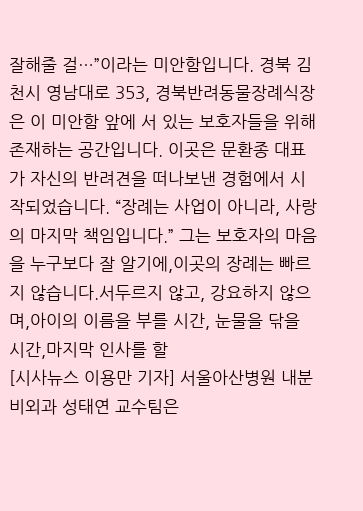잘해줄 걸…”이라는 미안함입니다. 경북 김천시 영남대로 353, 경북반려동물장례식장은 이 미안함 앞에 서 있는 보호자들을 위해 존재하는 공간입니다. 이곳은 문환종 대표가 자신의 반려견을 떠나보낸 경험에서 시작되었습니다. “장례는 사업이 아니라, 사랑의 마지막 책임입니다.” 그는 보호자의 마음을 누구보다 잘 알기에,이곳의 장례는 빠르지 않습니다.서두르지 않고, 강요하지 않으며,아이의 이름을 부를 시간, 눈물을 닦을 시간,마지막 인사를 할
[시사뉴스 이용만 기자] 서울아산병원 내분비외과 성태연 교수팀은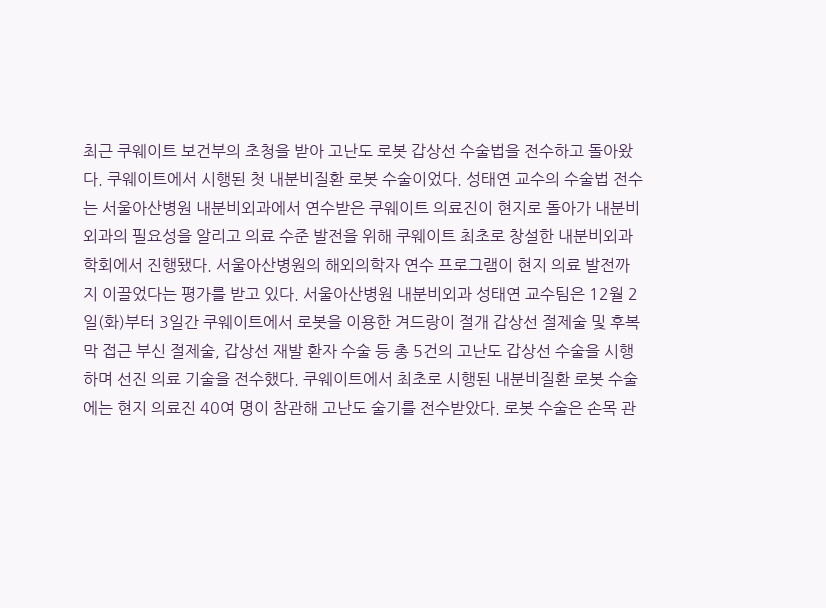최근 쿠웨이트 보건부의 초청을 받아 고난도 로봇 갑상선 수술법을 전수하고 돌아왔다. 쿠웨이트에서 시행된 첫 내분비질환 로봇 수술이었다. 성태연 교수의 수술법 전수는 서울아산병원 내분비외과에서 연수받은 쿠웨이트 의료진이 현지로 돌아가 내분비외과의 필요성을 알리고 의료 수준 발전을 위해 쿠웨이트 최초로 창설한 내분비외과학회에서 진행됐다. 서울아산병원의 해외의학자 연수 프로그램이 현지 의료 발전까지 이끌었다는 평가를 받고 있다. 서울아산병원 내분비외과 성태연 교수팀은 12월 2일(화)부터 3일간 쿠웨이트에서 로봇을 이용한 겨드랑이 절개 갑상선 절제술 및 후복막 접근 부신 절제술, 갑상선 재발 환자 수술 등 총 5건의 고난도 갑상선 수술을 시행하며 선진 의료 기술을 전수했다. 쿠웨이트에서 최초로 시행된 내분비질환 로봇 수술에는 현지 의료진 40여 명이 참관해 고난도 술기를 전수받았다. 로봇 수술은 손목 관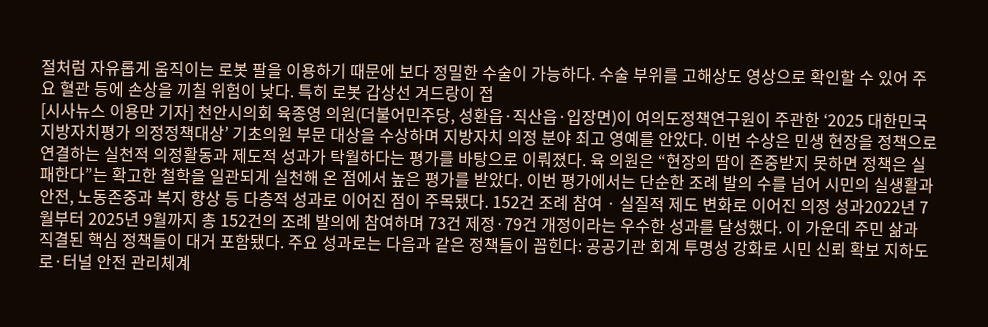절처럼 자유롭게 움직이는 로봇 팔을 이용하기 때문에 보다 정밀한 수술이 가능하다. 수술 부위를 고해상도 영상으로 확인할 수 있어 주요 혈관 등에 손상을 끼칠 위험이 낮다. 특히 로봇 갑상선 겨드랑이 접
[시사뉴스 이용만 기자] 천안시의회 육종영 의원(더불어민주당, 성환읍·직산읍·입장면)이 여의도정책연구원이 주관한 ‘2025 대한민국 지방자치평가 의정정책대상’ 기초의원 부문 대상을 수상하며 지방자치 의정 분야 최고 영예를 안았다. 이번 수상은 민생 현장을 정책으로 연결하는 실천적 의정활동과 제도적 성과가 탁월하다는 평가를 바탕으로 이뤄졌다. 육 의원은 “현장의 땀이 존중받지 못하면 정책은 실패한다”는 확고한 철학을 일관되게 실천해 온 점에서 높은 평가를 받았다. 이번 평가에서는 단순한 조례 발의 수를 넘어 시민의 실생활과 안전, 노동존중과 복지 향상 등 다층적 성과로 이어진 점이 주목됐다. 152건 조례 참여 · 실질적 제도 변화로 이어진 의정 성과2022년 7월부터 2025년 9월까지 총 152건의 조례 발의에 참여하며 73건 제정·79건 개정이라는 우수한 성과를 달성했다. 이 가운데 주민 삶과 직결된 핵심 정책들이 대거 포함됐다. 주요 성과로는 다음과 같은 정책들이 꼽힌다: 공공기관 회계 투명성 강화로 시민 신뢰 확보 지하도로·터널 안전 관리체계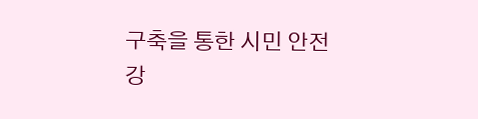구축을 통한 시민 안전 강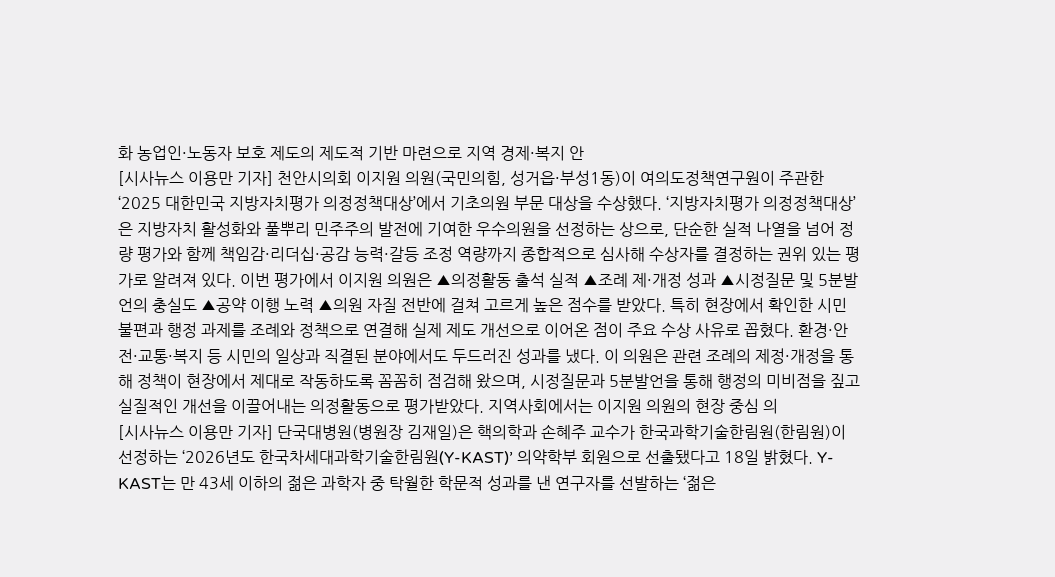화 농업인·노동자 보호 제도의 제도적 기반 마련으로 지역 경제·복지 안
[시사뉴스 이용만 기자] 천안시의회 이지원 의원(국민의힘, 성거읍·부성1동)이 여의도정책연구원이 주관한 ‘2025 대한민국 지방자치평가 의정정책대상’에서 기초의원 부문 대상을 수상했다. ‘지방자치평가 의정정책대상’은 지방자치 활성화와 풀뿌리 민주주의 발전에 기여한 우수의원을 선정하는 상으로, 단순한 실적 나열을 넘어 정량 평가와 함께 책임감·리더십·공감 능력·갈등 조정 역량까지 종합적으로 심사해 수상자를 결정하는 권위 있는 평가로 알려져 있다. 이번 평가에서 이지원 의원은 ▲의정활동 출석 실적 ▲조례 제·개정 성과 ▲시정질문 및 5분발언의 충실도 ▲공약 이행 노력 ▲의원 자질 전반에 걸쳐 고르게 높은 점수를 받았다. 특히 현장에서 확인한 시민 불편과 행정 과제를 조례와 정책으로 연결해 실제 제도 개선으로 이어온 점이 주요 수상 사유로 꼽혔다. 환경·안전·교통·복지 등 시민의 일상과 직결된 분야에서도 두드러진 성과를 냈다. 이 의원은 관련 조례의 제정·개정을 통해 정책이 현장에서 제대로 작동하도록 꼼꼼히 점검해 왔으며, 시정질문과 5분발언을 통해 행정의 미비점을 짚고 실질적인 개선을 이끌어내는 의정활동으로 평가받았다. 지역사회에서는 이지원 의원의 현장 중심 의
[시사뉴스 이용만 기자] 단국대병원(병원장 김재일)은 핵의학과 손혜주 교수가 한국과학기술한림원(한림원)이 선정하는 ‘2026년도 한국차세대과학기술한림원(Y-KAST)’ 의약학부 회원으로 선출됐다고 18일 밝혔다. Y-KAST는 만 43세 이하의 젊은 과학자 중 탁월한 학문적 성과를 낸 연구자를 선발하는 ‘젊은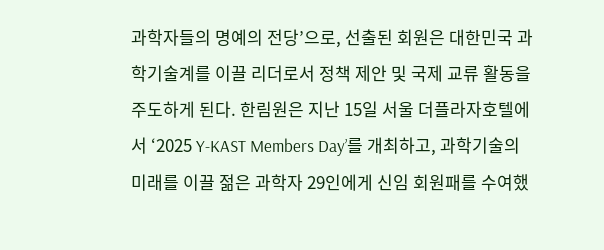과학자들의 명예의 전당’으로, 선출된 회원은 대한민국 과학기술계를 이끌 리더로서 정책 제안 및 국제 교류 활동을 주도하게 된다. 한림원은 지난 15일 서울 더플라자호텔에서 ‘2025 Y-KAST Members Day’를 개최하고, 과학기술의 미래를 이끌 젊은 과학자 29인에게 신임 회원패를 수여했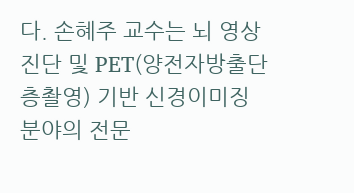다. 손혜주 교수는 뇌 영상진단 및 PET(양전자방출단층촬영) 기반 신경이미징 분야의 전문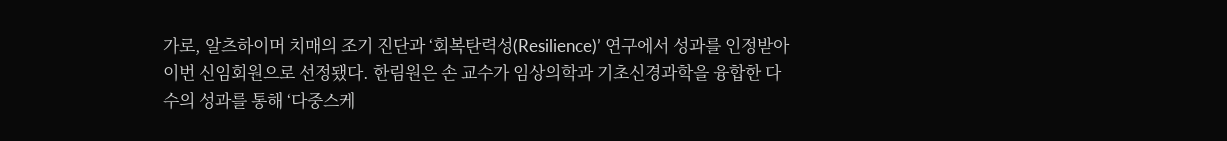가로, 알츠하이머 치매의 조기 진단과 ‘회복탄력성(Resilience)’ 연구에서 성과를 인정받아 이번 신임회원으로 선정됐다. 한림원은 손 교수가 임상의학과 기초신경과학을 융합한 다수의 성과를 통해 ‘다중스케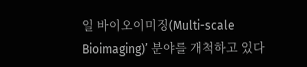일 바이오이미징(Multi-scale Bioimaging)’ 분야를 개척하고 있다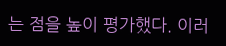는 점을 높이 평가했다. 이러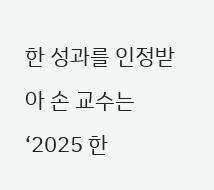한 성과를 인정받아 손 교수는 ‘2025 한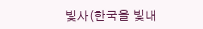빛사(한국을 빛내